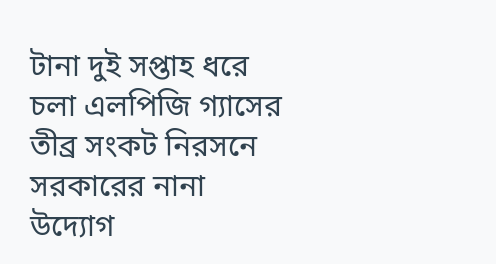টানা দুই সপ্তাহ ধরে চলা এলপিজি গ্যাসের তীব্র সংকট নিরসনে সরকারের নানা উদ্যোগ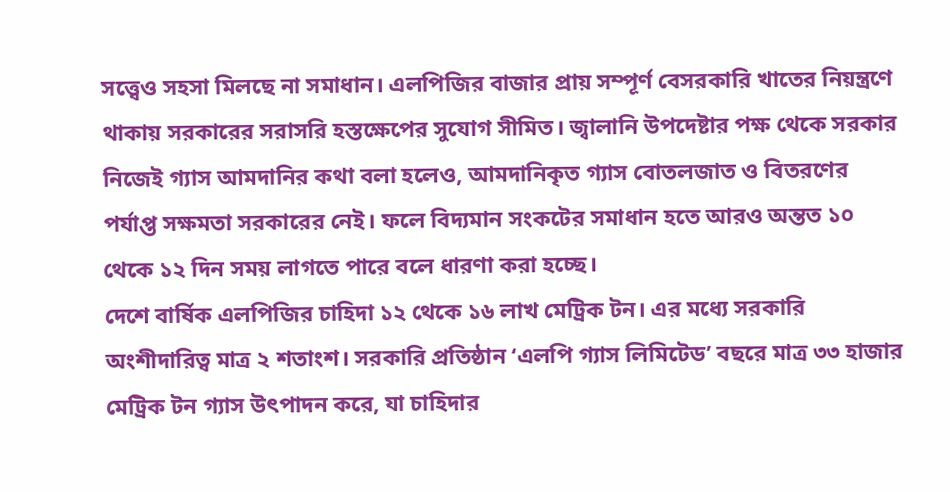সত্ত্বেও সহসা মিলছে না সমাধান। এলপিজির বাজার প্রায় সম্পূর্ণ বেসরকারি খাতের নিয়ন্ত্রণে থাকায় সরকারের সরাসরি হস্তক্ষেপের সুযোগ সীমিত। জ্বালানি উপদেষ্টার পক্ষ থেকে সরকার নিজেই গ্যাস আমদানির কথা বলা হলেও, আমদানিকৃত গ্যাস বোতলজাত ও বিতরণের পর্যাপ্ত সক্ষমতা সরকারের নেই। ফলে বিদ্যমান সংকটের সমাধান হতে আরও অন্তত ১০ থেকে ১২ দিন সময় লাগতে পারে বলে ধারণা করা হচ্ছে।
দেশে বার্ষিক এলপিজির চাহিদা ১২ থেকে ১৬ লাখ মেট্রিক টন। এর মধ্যে সরকারি অংশীদারিত্ব মাত্র ২ শতাংশ। সরকারি প্রতিষ্ঠান ‘এলপি গ্যাস লিমিটেড’ বছরে মাত্র ৩৩ হাজার মেট্রিক টন গ্যাস উৎপাদন করে, যা চাহিদার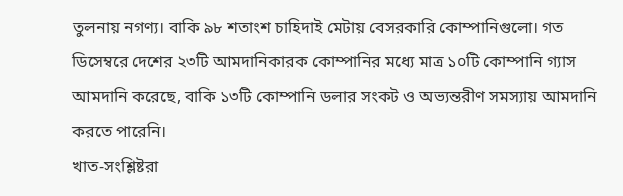তুলনায় নগণ্য। বাকি ৯৮ শতাংশ চাহিদাই মেটায় বেসরকারি কোম্পানিগুলো। গত ডিসেম্বরে দেশের ২৩টি আমদানিকারক কোম্পানির মধ্যে মাত্র ১০টি কোম্পানি গ্যাস আমদানি করেছে, বাকি ১৩টি কোম্পানি ডলার সংকট ও অভ্যন্তরীণ সমস্যায় আমদানি করতে পারেনি।
খাত-সংশ্লিষ্টরা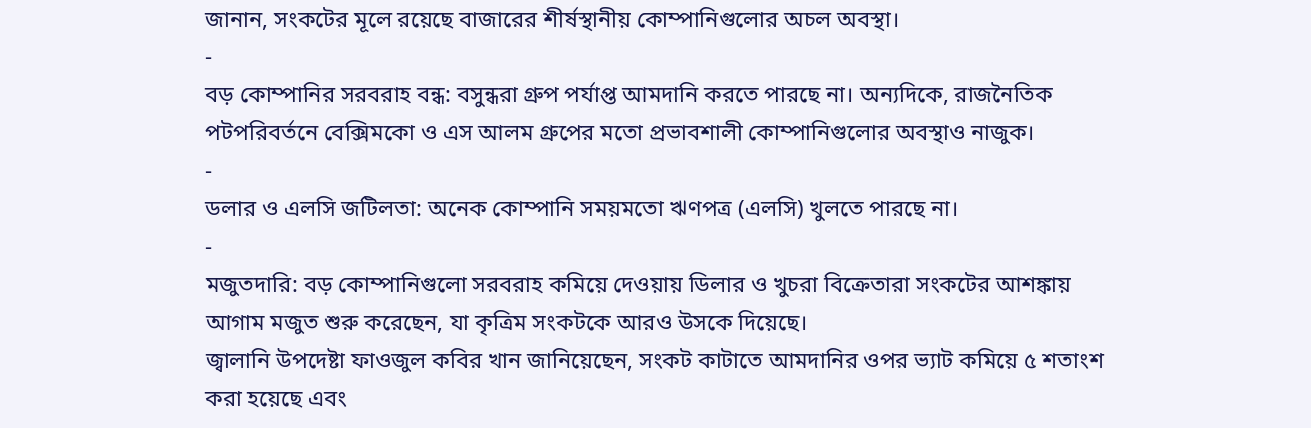জানান, সংকটের মূলে রয়েছে বাজারের শীর্ষস্থানীয় কোম্পানিগুলোর অচল অবস্থা।
-
বড় কোম্পানির সরবরাহ বন্ধ: বসুন্ধরা গ্রুপ পর্যাপ্ত আমদানি করতে পারছে না। অন্যদিকে, রাজনৈতিক পটপরিবর্তনে বেক্সিমকো ও এস আলম গ্রুপের মতো প্রভাবশালী কোম্পানিগুলোর অবস্থাও নাজুক।
-
ডলার ও এলসি জটিলতা: অনেক কোম্পানি সময়মতো ঋণপত্র (এলসি) খুলতে পারছে না।
-
মজুতদারি: বড় কোম্পানিগুলো সরবরাহ কমিয়ে দেওয়ায় ডিলার ও খুচরা বিক্রেতারা সংকটের আশঙ্কায় আগাম মজুত শুরু করেছেন, যা কৃত্রিম সংকটকে আরও উসকে দিয়েছে।
জ্বালানি উপদেষ্টা ফাওজুল কবির খান জানিয়েছেন, সংকট কাটাতে আমদানির ওপর ভ্যাট কমিয়ে ৫ শতাংশ করা হয়েছে এবং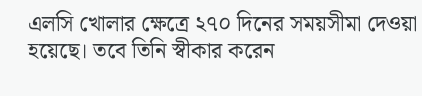এলসি খোলার ক্ষেত্রে ২৭০ দিনের সময়সীমা দেওয়া হয়েছে। তবে তিনি স্বীকার করেন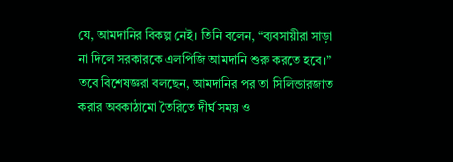যে, আমদানির বিকল্প নেই। তিনি বলেন, “ব্যবসায়ীরা সাড়া না দিলে সরকারকে এলপিজি আমদানি শুরু করতে হবে।” তবে বিশেষজ্ঞরা বলছেন, আমদানির পর তা সিলিন্ডারজাত করার অবকাঠামো তৈরিতে দীর্ঘ সময় ও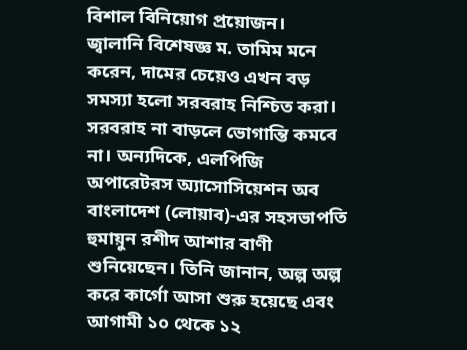বিশাল বিনিয়োগ প্রয়োজন।
জ্বালানি বিশেষজ্ঞ ম. তামিম মনে করেন, দামের চেয়েও এখন বড় সমস্যা হলো সরবরাহ নিশ্চিত করা। সরবরাহ না বাড়লে ভোগান্তি কমবে না। অন্যদিকে, এলপিজি অপারেটরস অ্যাসোসিয়েশন অব বাংলাদেশ (লোয়াব)-এর সহসভাপতি হুমায়ুন রশীদ আশার বাণী শুনিয়েছেন। তিনি জানান, অল্প অল্প করে কার্গো আসা শুরু হয়েছে এবং আগামী ১০ থেকে ১২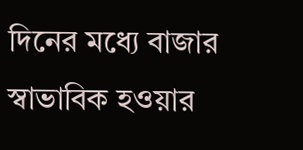দিনের মধ্যে বাজার স্বাভাবিক হওয়ার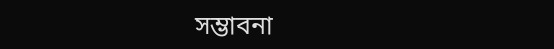সম্ভাবনা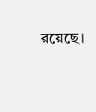রয়েছে।